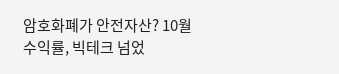암호화폐가 안전자산? 10월 수익률, 빅테크 넘었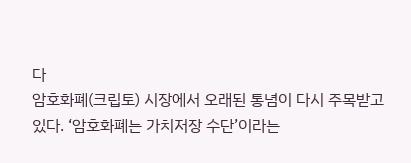다
암호화폐(크립토) 시장에서 오래된 통념이 다시 주목받고 있다. ‘암호화폐는 가치저장 수단’이라는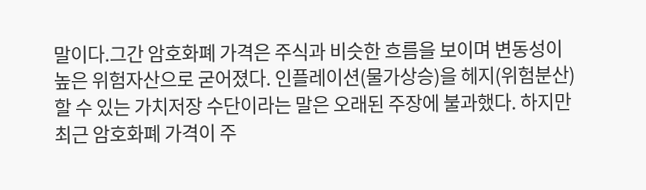말이다.그간 암호화폐 가격은 주식과 비슷한 흐름을 보이며 변동성이 높은 위험자산으로 굳어졌다. 인플레이션(물가상승)을 헤지(위험분산)할 수 있는 가치저장 수단이라는 말은 오래된 주장에 불과했다. 하지만 최근 암호화폐 가격이 주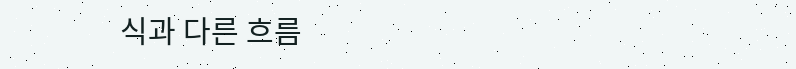식과 다른 흐름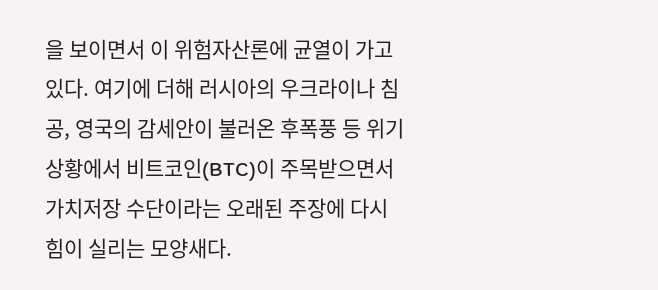을 보이면서 이 위험자산론에 균열이 가고 있다. 여기에 더해 러시아의 우크라이나 침공, 영국의 감세안이 불러온 후폭풍 등 위기 상황에서 비트코인(BTC)이 주목받으면서 가치저장 수단이라는 오래된 주장에 다시 힘이 실리는 모양새다.